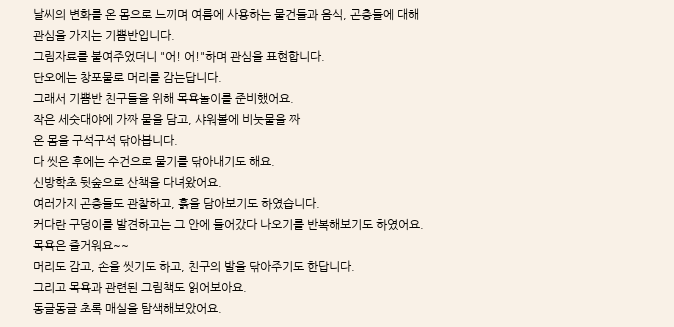날씨의 변화를 온 몸으로 느끼며 여름에 사용하는 물건들과 음식, 곤충들에 대해
관심을 가지는 기쁨반입니다.
그림자료를 붙여주었더니 "어! 어!"하며 관심을 표현합니다.
단오에는 창포물로 머리를 감는답니다.
그래서 기쁨반 친구들을 위해 목욕놀이를 준비했어요.
작은 세숫대야에 가짜 물을 담고, 샤워볼에 비눗물을 짜
온 몸을 구석구석 닦아봅니다.
다 씻은 후에는 수건으로 물기를 닦아내기도 해요.
신방학초 뒷숲으로 산책을 다녀왔어요.
여러가지 곤충들도 관찰하고, 흙을 담아보기도 하였습니다.
커다란 구덩이를 발견하고는 그 안에 들어갔다 나오기를 반복해보기도 하였어요.
목욕은 즐거워요~~
머리도 감고, 손을 씻기도 하고, 친구의 발을 닦아주기도 한답니다.
그리고 목욕과 관련된 그림책도 읽어보아요.
동글동글 초록 매실을 탐색해보았어요.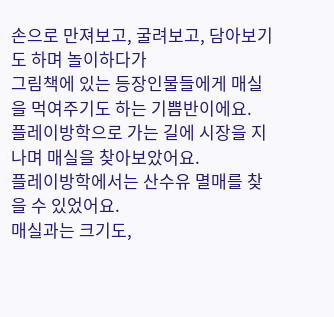손으로 만져보고, 굴려보고, 담아보기도 하며 놀이하다가
그림책에 있는 등장인물들에게 매실을 먹여주기도 하는 기쁨반이에요.
플레이방학으로 가는 길에 시장을 지나며 매실을 찾아보았어요.
플레이방학에서는 산수유 멸매를 찾을 수 있었어요.
매실과는 크기도,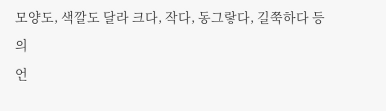모양도, 색깔도 달라 크다, 작다, 동그랗다, 길쭉하다 등의
언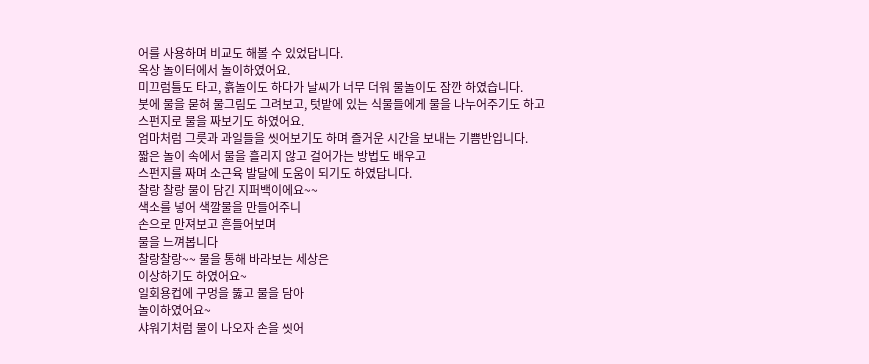어를 사용하며 비교도 해볼 수 있었답니다.
옥상 놀이터에서 놀이하였어요.
미끄럼틀도 타고, 흙놀이도 하다가 날씨가 너무 더워 물놀이도 잠깐 하였습니다.
붓에 물을 묻혀 물그림도 그려보고, 텃밭에 있는 식물들에게 물을 나누어주기도 하고
스펀지로 물을 짜보기도 하였어요.
엄마처럼 그릇과 과일들을 씻어보기도 하며 즐거운 시간을 보내는 기쁨반입니다.
짧은 놀이 속에서 물을 흘리지 않고 걸어가는 방법도 배우고
스펀지를 짜며 소근육 발달에 도움이 되기도 하였답니다.
찰랑 찰랑 물이 담긴 지퍼백이에요~~
색소를 넣어 색깔물을 만들어주니
손으로 만져보고 흔들어보며
물을 느껴봅니다
찰랑찰랑~~ 물을 통해 바라보는 세상은
이상하기도 하였어요~
일회용컵에 구멍을 뚫고 물을 담아
놀이하였어요~
샤워기처럼 물이 나오자 손을 씻어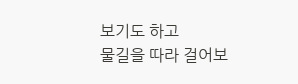보기도 하고
물길을 따라 걸어보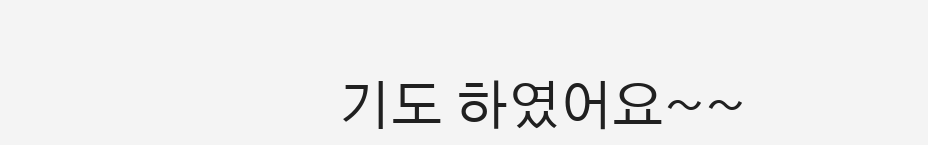기도 하였어요~~